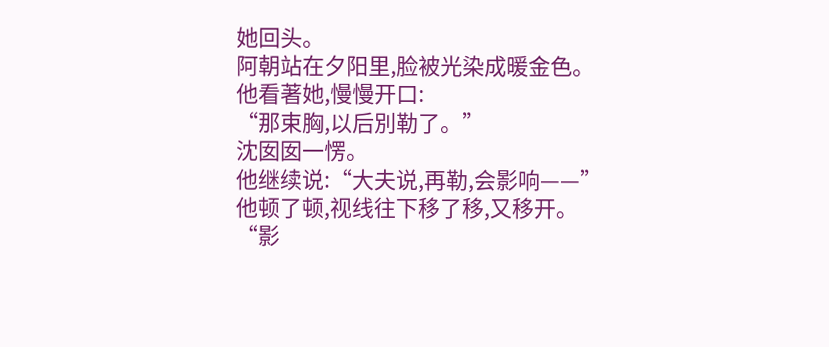她回头。
阿朝站在夕阳里,脸被光染成暖金色。
他看著她,慢慢开口:
“那束胸,以后別勒了。”
沈囡囡一愣。
他继续说:“大夫说,再勒,会影响——”
他顿了顿,视线往下移了移,又移开。
“影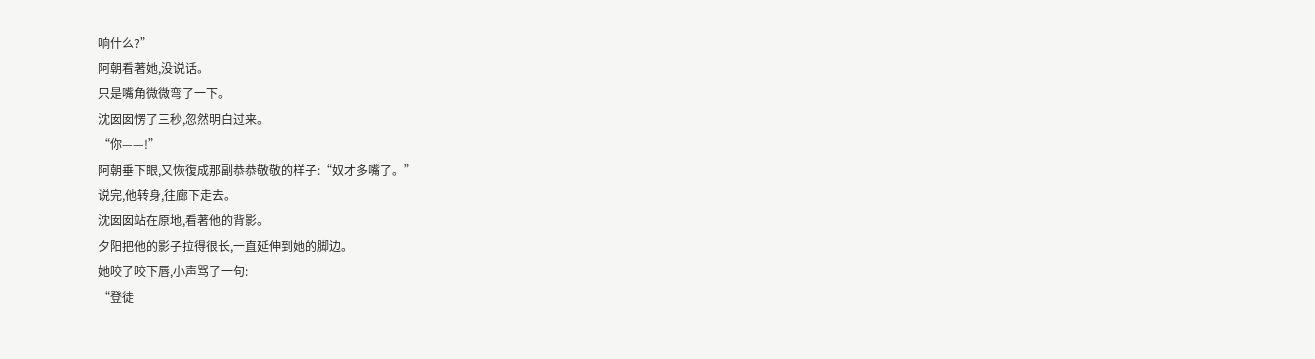响什么?”
阿朝看著她,没说话。
只是嘴角微微弯了一下。
沈囡囡愣了三秒,忽然明白过来。
“你——!”
阿朝垂下眼,又恢復成那副恭恭敬敬的样子:“奴才多嘴了。”
说完,他转身,往廊下走去。
沈囡囡站在原地,看著他的背影。
夕阳把他的影子拉得很长,一直延伸到她的脚边。
她咬了咬下唇,小声骂了一句:
“登徒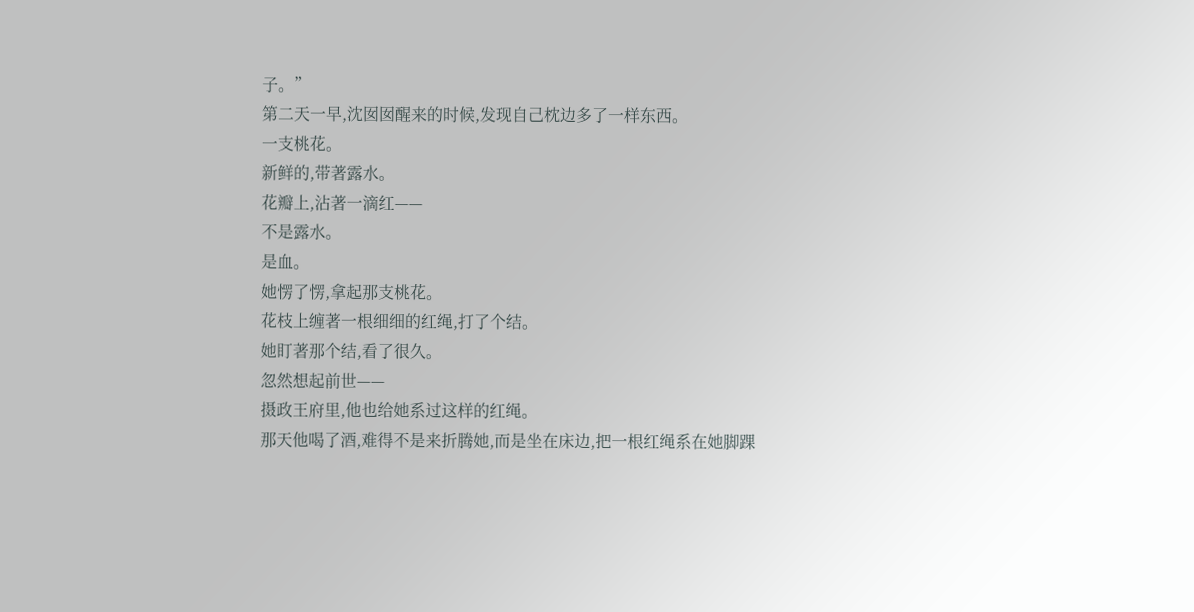子。”
第二天一早,沈囡囡醒来的时候,发现自己枕边多了一样东西。
一支桃花。
新鲜的,带著露水。
花瓣上,沾著一滴红——
不是露水。
是血。
她愣了愣,拿起那支桃花。
花枝上缠著一根细细的红绳,打了个结。
她盯著那个结,看了很久。
忽然想起前世——
摄政王府里,他也给她系过这样的红绳。
那天他喝了酒,难得不是来折腾她,而是坐在床边,把一根红绳系在她脚踝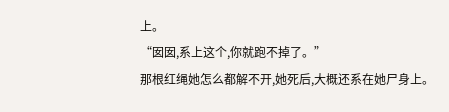上。
“囡囡,系上这个,你就跑不掉了。”
那根红绳她怎么都解不开,她死后,大概还系在她尸身上。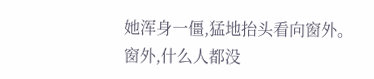她浑身一僵,猛地抬头看向窗外。
窗外,什么人都没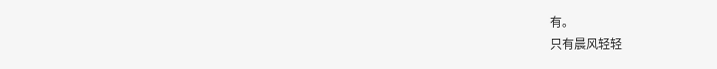有。
只有晨风轻轻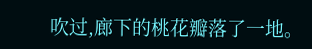吹过,廊下的桃花瓣落了一地。